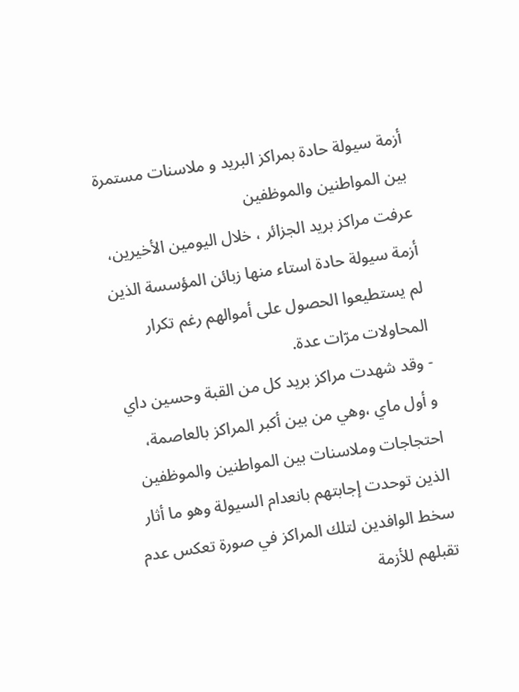أزمة سيولة حادة بمراكز البريد و ملاسنات مستمرة بين المواطنين والموظفين
عرفت مراكز بريد الجزائر ، خلال اليومين الأخيرين، أزمة سيولة حادة استاء منها زبائن المؤسسة الذين لم يستطيعوا الحصول على أموالهم رغم تكرار المحاولات مرّات عدة.
- وقد شهدت مراكز بريد كل من القبة وحسين داي و أول ماي ،وهي من بين أكبر المراكز بالعاصمة، احتجاجات وملاسنات بين المواطنين والموظفين الذين توحدت إجابتهم بانعدام السيولة وهو ما أثار سخط الوافدين لتلك المراكز في صورة تعكس عدم تقبلهم للأزمة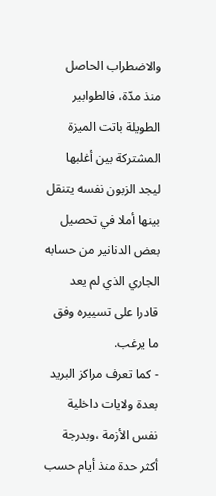والاضطراب الحاصل منذ مدّة، فالطوابير الطويلة باتت الميزة المشتركة بين أغلبها ليجد الزبون نفسه يتنقل بينها أملا في تحصيل بعض الدنانير من حسابه الجاري الذي لم يعد قادرا على تسييره وفق ما يرغب.
- كما تعرف مراكز البريد بعدة ولايات داخلية نفس الأزمة ،وبدرجة أكثر حدة منذ أيام حسب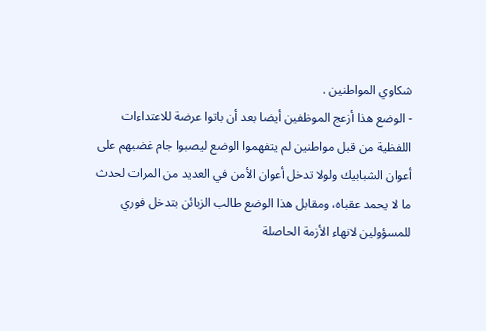شكاوي المواطنين .
- الوضع هذا أزعج الموظفين أيضا بعد أن باتوا عرضة للاعتداءات اللفظية من قبل مواطنين لم يتفهموا الوضع ليصبوا جام غضبهم على أعوان الشبابيك ولولا تدخل أعوان الأمن في العديد من المرات لحدث ما لا يحمد عقباه، ومقابل هذا الوضع طالب الزبائن بتدخل فوري للمسؤولين لانهاء الأزمة الحاصلة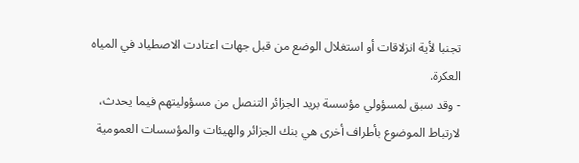تجنبا لأية انزلاقات أو استغلال الوضع من قبل جهات اعتادت الاصطياد في المياه العكرة.
- وقد سبق لمسؤولي مؤسسة بريد الجزائر التنصل من مسؤوليتهم فيما يحدث، لارتباط الموضوع بأطراف أخرى هي بنك الجزائر والهيئات والمؤسسات العمومية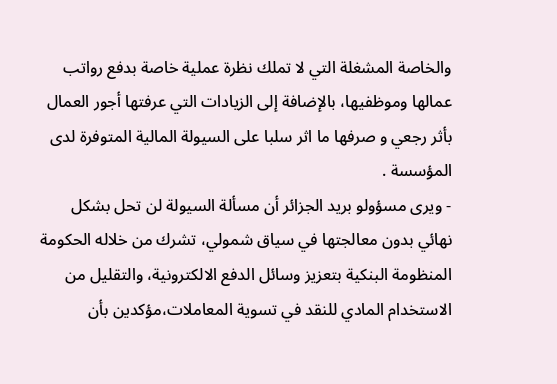والخاصة المشغلة التي لا تملك نظرة عملية خاصة بدفع رواتب عمالها وموظفيها، بالإضافة إلى الزيادات التي عرفتها أجور العمال بأثر رجعي و صرفها ما اثر سلبا على السيولة المالية المتوفرة لدى المؤسسة .
- ويرى مسؤولو بريد الجزائر أن مسألة السيولة لن تحل بشكل نهائي بدون معالجتها في سياق شمولي، تشرك من خلاله الحكومة المنظومة البنكية بتعزيز وسائل الدفع الالكترونية، والتقليل من الاستخدام المادي للنقد في تسوية المعاملات،مؤكدين بأن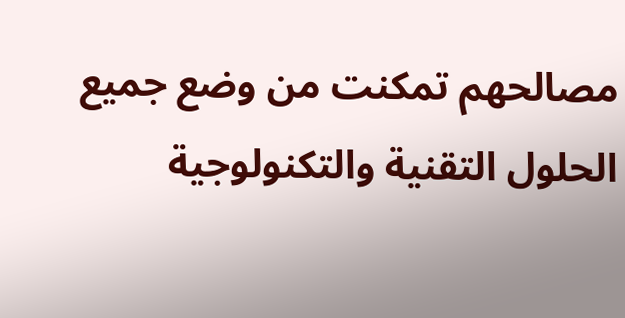مصالحهم تمكنت من وضع جميع الحلول التقنية والتكنولوجية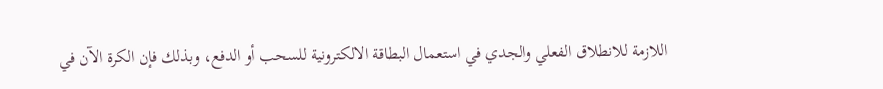اللازمة للانطلاق الفعلي والجدي في استعمال البطاقة الالكترونية للسحب أو الدفع، وبذلك فإن الكرة الآن في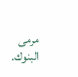مرمى البنوك.